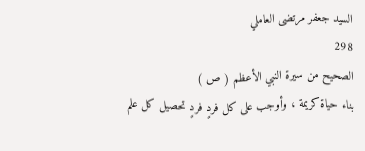السيد جعفر مرتضى العاملي
298
الصحيح من سيرة النبي الأعظم ( ص )
بناء حياة كريمة ، وأوجب على كل فردٍ فردٍ تحصيل كل علم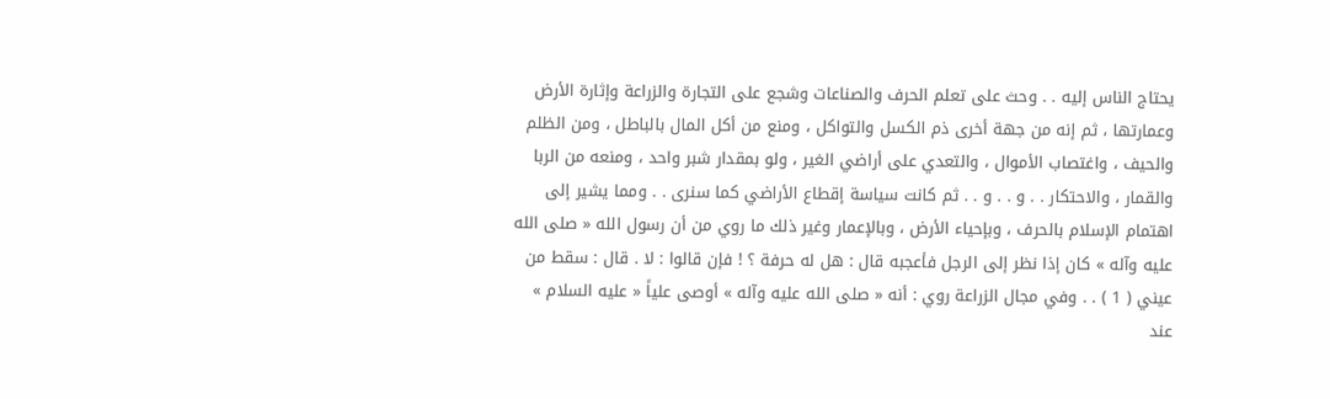يحتاج الناس إليه . . وحث على تعلم الحرف والصناعات وشجع على التجارة والزراعة وإثارة الأرض وعمارتها ، ثم إنه من جهة أخرى ذم الكسل والتواكل ، ومنع من أكل المال بالباطل ، ومن الظلم والحيف ، واغتصاب الأموال ، والتعدي على أراضي الغير ، ولو بمقدار شبر واحد ، ومنعه من الربا والقمار ، والاحتكار . . و . . و . . ثم كانت سياسة إقطاع الأراضي كما سنرى . . ومما يشير إلى اهتمام الإسلام بالحرف ، وبإحياء الأرض ، وبالإعمار وغير ذلك ما روي من أن رسول الله « صلى الله عليه وآله » كان إذا نظر إلى الرجل فأعجبه قال : هل له حرفة ؟ ! فإن قالوا : لا . قال : سقط من عيني ( 1 ) . . وفي مجال الزراعة روي : أنه « صلى الله عليه وآله » أوصى علياً « عليه السلام » عند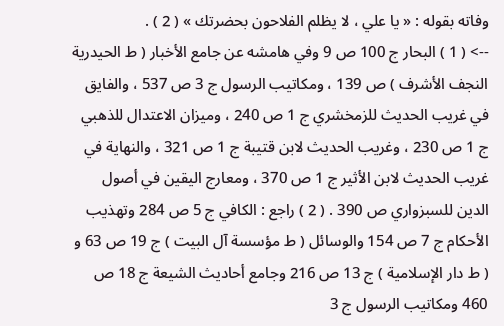وفاته بقوله : « يا علي ، لا يظلم الفلاحون بحضرتك » ( 2 ) .
--> ( 1 ) البحار ج 100 ص 9 وفي هامشه عن جامع الأخبار ( ط الحيدرية النجف الأشرف ) ص 139 ، ومكاتيب الرسول ج 3 ص 537 ، والفايق في غريب الحديث للزمخشري ج 1 ص 240 ، وميزان الاعتدال للذهبي ج 1 ص 230 ، وغريب الحديث لابن قتيبة ج 1 ص 321 ، والنهاية في غريب الحديث لابن الأثير ج 1 ص 370 ، ومعارج اليقين في أصول الدين للسبزواري ص 390 . ( 2 ) راجع : الكافي ج 5 ص 284 وتهذيب الأحكام ج 7 ص 154 والوسائل ( ط مؤسسة آل البيت ) ج 19 ص 63 و ( ط دار الإسلامية ) ج 13 ص 216 وجامع أحاديث الشيعة ج 18 ص 460 ومكاتيب الرسول ج 3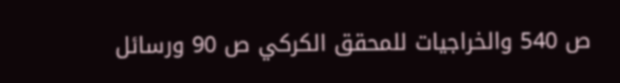ص 540 والخراجيات للمحقق الكركي ص 90 ورسائل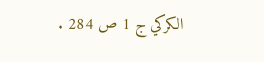الكركي ج 1 ص 284 .